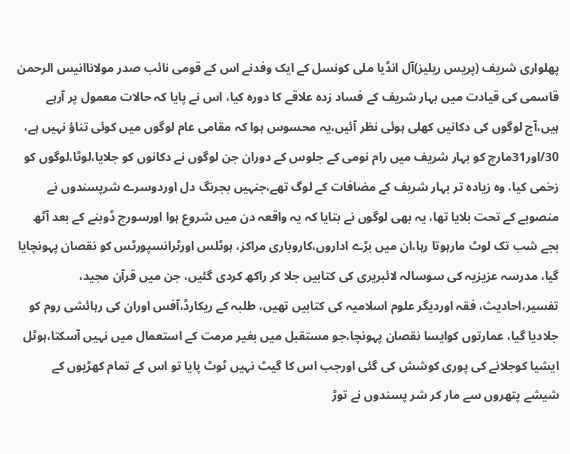پھلواری شریف (پریس ریلیز)آل انڈیا ملی کونسل کے ایک وفدنے اس کے قومی نائب صدر مولاناانیس الرحمن قاسمی کی قیادت میں بہار شریف کے فساد زدہ علاقے کا دورہ کیا، اس نے پایا کہ حالات معمول پر آرہے ہیں،آج لوگوں کی دکانیں کھلی ہوئی نظر آئیں،یہ محسوس ہوا کہ مقامی عام لوگوں میں کوئی تناؤ نہیں ہے، 30/اور31مارچ کو بہار شریف میں رام نومی کے جلوس کے دوران جن لوگوں نے دکانوں کو جلایا،لوٹا،لوگوں کو زخمی کیا، وہ زیادہ تر بہار شریف کے مضافات کے لوگ تھے،جنہیں بجرنگ دل اوردوسرے شرپسندوں نے منصوبے کے تحت بلایا تھا، یہ بھی لوگوں نے بتایا کہ یہ واقعہ دن میں شروع ہوا اورسورج ڈوبنے کے بعد آٹھ بجے شب تک لوٹ مارہوتا رہا،ان میں بڑے اداروں،کاروباری مراکز، ہوٹلس اورٹرانسپورٹس کو نقصان پہونچایا گیا، مدرسہ عزیزیہ کی سوسالہ لائبریری کی کتابیں جلا کر راکھ کردی گئیں، جن میں قرآن مجید، تفسیر،احادیث، فقہ اوردیگر علوم اسلامیہ کی کتابیں تھیں، طلبہ کے ریکارڈ،آفس اوران کی رہائشی روم کو جلادیا گیا، عمارتوں کوایسا نقصان پہونچا،جو مستقبل میں بغیر مرمت کے استعمال میں نہیں آسکتا،ہوٹل ایشیا کوجلانے کی پوری کوشش کی گئی اورجب اس کا گیٹ نہیں ٹوٹ پایا تو اس کے تمام کھڑیوں کے شیشے پتھروں سے مار کر شر پسندوں نے توڑ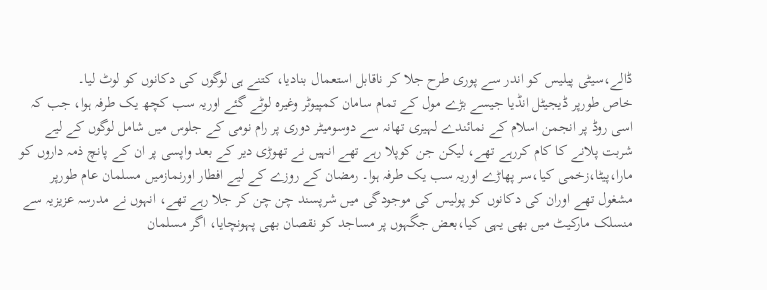ڈالے،سیٹی پیلیس کو اندر سے پوری طرح جلا کر ناقابل استعمال بنادیا، کتنے ہی لوگوں کی دکانوں کو لوٹ لیا۔
خاص طورپر ڈیجیٹل انڈیا جیسے بڑے مول کے تمام سامان کمپیوٹر وغیرہ لوٹے گئے اوریہ سب کچھ یک طرفہ ہوا، جب کہ اسی روڈ پر انجمن اسلام کے نمائندے لہیری تھانہ سے دوسومیٹر دوری پر رام نومی کے جلوس میں شامل لوگوں کے لیے شربت پلانے کا کام کررہے تھے، لیکن جن کوپلا رہے تھے انہیں نے تھوڑی دیر کے بعد واپسی پر ان کے پانچ ذمہ داروں کو مارا،پیٹا،زخمی کیا،سر پھاڑے اوریہ سب یک طرفہ ہوا۔ رمضان کے روزے کے لیے افطار اورنمازمیں مسلمان عام طورپر مشغول تھے اوران کی دکانوں کو پولیس کی موجودگی میں شرپسند چن چن کر جلا رہے تھے، انہوں نے مدرسہ عزیزیہ سے منسلک مارکیٹ میں بھی یہی کیا،بعض جگہوں پر مساجد کو نقصان بھی پہونچایا، اگر مسلمان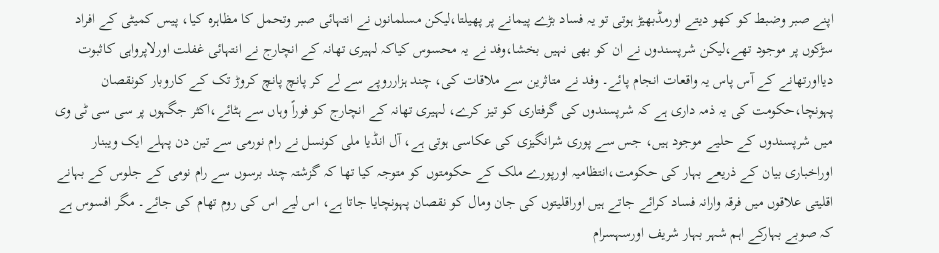اپنے صبر وضبط کو کھو دیتے اورمڈبھیڑ ہوتی تو یہ فساد بڑے پیمانے پر پھیلتا،لیکن مسلمانوں نے انتہائی صبر وتحمل کا مظاہرہ کیا، پیس کمیٹی کے افراد سڑکوں پر موجود تھے،لیکن شرپسندوں نے ان کو بھی نہیں بخشا،وفد نے یہ محسوس کیاکہ لہیری تھانہ کے انچارج نے انتہائی غفلت اورلاپرواہی کاثبوت دیااورتھانے کے آس پاس یہ واقعات انجام پائے۔ وفد نے متاثرین سے ملاقات کی، چند ہزارروپے سے لے کر پانچ پانچ کروڑ تک کے کاروبار کونقصان پہونچا،حکومت کی یہ ذمہ داری ہے کہ شرپسندوں کی گرفتاری کو تیز کرے، لہیری تھانہ کے انچارج کو فوراً وہاں سے ہٹائے،اکثر جگہوں پر سی سی ٹی وی میں شرپسندوں کے حلیے موجود ہیں، جس سے پوری شرانگیزی کی عکاسی ہوتی ہے، آل انڈیا ملی کونسل نے رام نورمی سے تین دن پہلے ایک ویبنار اوراخباری بیان کے ذریعے بہار کی حکومت،انتظامیہ اورپورے ملک کے حکومتوں کو متوجہ کیا تھا کہ گزشتہ چند برسوں سے رام نومی کے جلوس کے بہانے اقلیتی علاقوں میں فرقہ وارانہ فساد کرائے جاتے ہیں اوراقلیتوں کی جان ومال کو نقصان پہونچایا جاتا ہے، اس لیے اس کی روم تھام کی جائے۔ مگر افسوس ہے کہ صوبے بہارکے اہم شہر بہار شریف اورسہسرام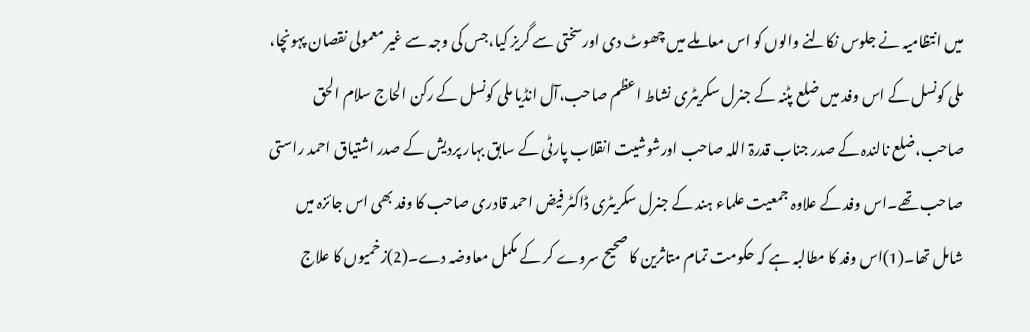میں انتظامیہ نے جلوس نکالنے والوں کو اس معاملے میں چھوٹ دی اورسختی سے گریز کیا،جس کی وجہ سے غیر معمولی نقصان پہونچا، ملی کونسل کے اس وفد میں ضلع پٹنہ کے جنرل سکریٹری نشاط اعظم صاحب،آل انڈیا ملی کونسل کے رکن الحاج سلام الحق صاحب،ضلع نالندہ کے صدر جناب قدرۃ اللہ صاحب اورشوشیت انقلاب پارٹی کے سابق بہار پردیش کے صدر اشتیاق احمد راستی صاحب تھے۔اس وفد کے علاوہ جمعیت علماء ہند کے جنرل سکریٹری ڈاکٹر فیض احمد قادری صاحب کا وفد بھی اس جائزہ میں شامل تھا۔(1)اس وفد کا مطالبہ ہے کہ حکومت تمام متاثرین کا صحیح سروے کر کے مکمل معاوضہ دے۔(2)زخمیوں کا علاج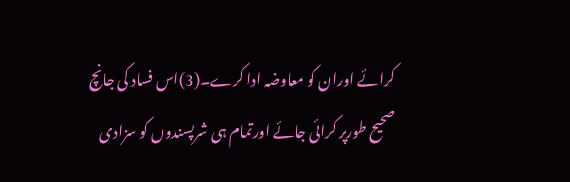کرائے اوران کو معاوضہ ادا کرے۔(3)اس فساد کی جانچ صحیح طورپر کرائی جائے اورتمام ہی شرپسندوں کو سزادی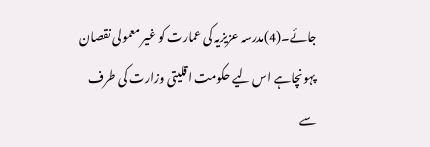جائے۔(4)مدرسہ عزیزیہ کی عمارت کو غیر معمولی نقصان پہونچاہے اس لیے حکومت اقلیتی وزارت کی طرف سے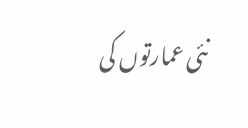نئی عمارتوں کی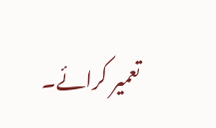تعمیر کرائے۔